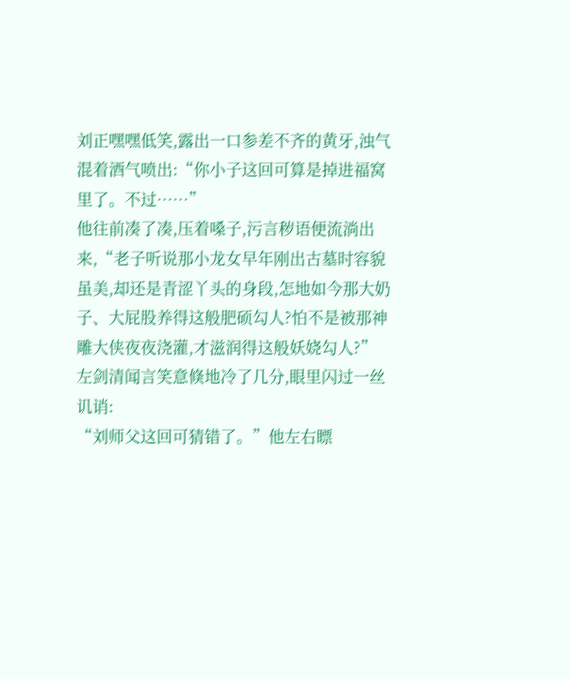刘正嘿嘿低笑,露出一口参差不齐的黄牙,浊气混着酒气喷出:“你小子这回可算是掉进福窝里了。不过……”
他往前凑了凑,压着嗓子,污言秽语便流淌出来,“老子听说那小龙女早年刚出古墓时容貌虽美,却还是青涩丫头的身段,怎地如今那大奶子、大屁股养得这般肥硕勾人?怕不是被那神雕大侠夜夜浇灌,才滋润得这般妖娆勾人?”
左剑清闻言笑意倏地冷了几分,眼里闪过一丝讥诮:
“刘师父这回可猜错了。”他左右瞟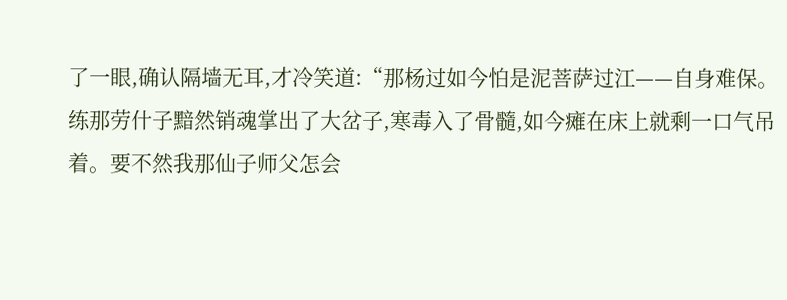了一眼,确认隔墙无耳,才冷笑道:“那杨过如今怕是泥菩萨过江——自身难保。练那劳什子黯然销魂掌出了大岔子,寒毒入了骨髓,如今瘫在床上就剩一口气吊着。要不然我那仙子师父怎会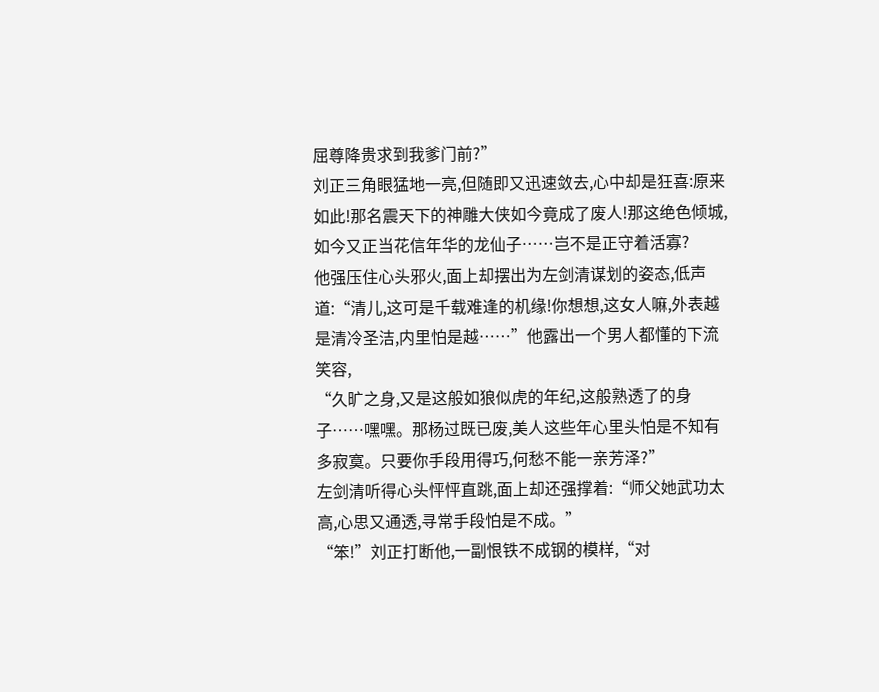屈尊降贵求到我爹门前?”
刘正三角眼猛地一亮,但随即又迅速敛去,心中却是狂喜:原来如此!那名震天下的神雕大侠如今竟成了废人!那这绝色倾城,如今又正当花信年华的龙仙子……岂不是正守着活寡?
他强压住心头邪火,面上却摆出为左剑清谋划的姿态,低声道:“清儿,这可是千载难逢的机缘!你想想,这女人嘛,外表越是清冷圣洁,内里怕是越……”他露出一个男人都懂的下流笑容,
“久旷之身,又是这般如狼似虎的年纪,这般熟透了的身子……嘿嘿。那杨过既已废,美人这些年心里头怕是不知有多寂寞。只要你手段用得巧,何愁不能一亲芳泽?”
左剑清听得心头怦怦直跳,面上却还强撑着:“师父她武功太高,心思又通透,寻常手段怕是不成。”
“笨!”刘正打断他,一副恨铁不成钢的模样,“对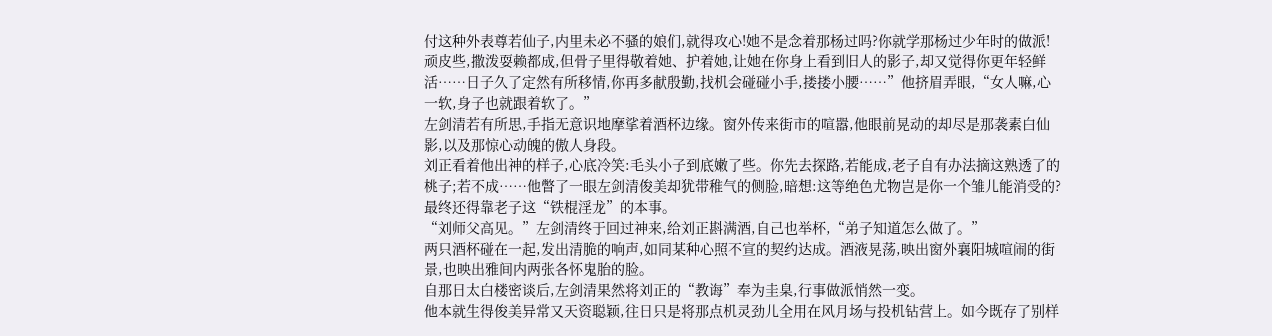付这种外表尊若仙子,内里未必不骚的娘们,就得攻心!她不是念着那杨过吗?你就学那杨过少年时的做派!顽皮些,撒泼耍赖都成,但骨子里得敬着她、护着她,让她在你身上看到旧人的影子,却又觉得你更年轻鲜活……日子久了定然有所移情,你再多献殷勤,找机会碰碰小手,搂搂小腰……”他挤眉弄眼,“女人嘛,心一软,身子也就跟着软了。”
左剑清若有所思,手指无意识地摩挲着酒杯边缘。窗外传来街市的喧嚣,他眼前晃动的却尽是那袭素白仙影,以及那惊心动魄的傲人身段。
刘正看着他出神的样子,心底冷笑:毛头小子到底嫩了些。你先去探路,若能成,老子自有办法摘这熟透了的桃子;若不成……他瞥了一眼左剑清俊美却犹带稚气的侧脸,暗想:这等绝色尤物岂是你一个雏儿能消受的?最终还得靠老子这“铁棍淫龙”的本事。
“刘师父高见。”左剑清终于回过神来,给刘正斟满酒,自己也举杯,“弟子知道怎么做了。”
两只酒杯碰在一起,发出清脆的响声,如同某种心照不宣的契约达成。酒液晃荡,映出窗外襄阳城喧闹的街景,也映出雅间内两张各怀鬼胎的脸。
自那日太白楼密谈后,左剑清果然将刘正的“教诲”奉为圭臬,行事做派悄然一变。
他本就生得俊美异常又天资聪颖,往日只是将那点机灵劲儿全用在风月场与投机钻营上。如今既存了别样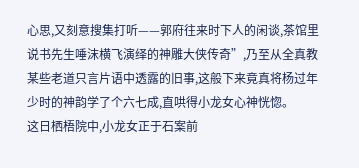心思,又刻意搜集打听——郭府往来时下人的闲谈,茶馆里说书先生唾沫横飞演绎的神雕大侠传奇”,乃至从全真教某些老道只言片语中透露的旧事,这般下来竟真将杨过年少时的神韵学了个六七成,直哄得小龙女心神恍惚。
这日栖梧院中,小龙女正于石案前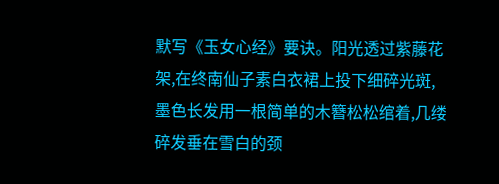默写《玉女心经》要诀。阳光透过紫藤花架,在终南仙子素白衣裙上投下细碎光斑,墨色长发用一根简单的木簪松松绾着,几缕碎发垂在雪白的颈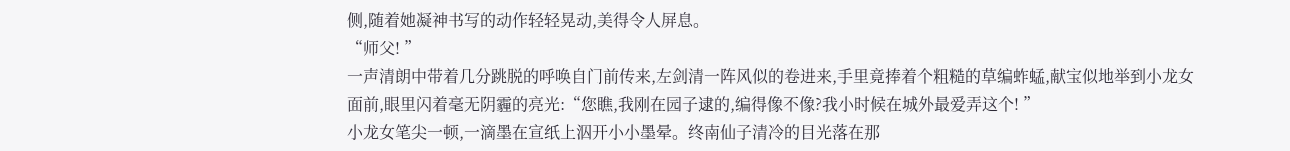侧,随着她凝神书写的动作轻轻晃动,美得令人屏息。
“师父! ”
一声清朗中带着几分跳脱的呼唤自门前传来,左剑清一阵风似的卷进来,手里竟捧着个粗糙的草编蚱蜢,献宝似地举到小龙女面前,眼里闪着毫无阴霾的亮光:“您瞧,我刚在园子逮的,编得像不像?我小时候在城外最爱弄这个! ”
小龙女笔尖一顿,一滴墨在宣纸上泅开小小墨晕。终南仙子清冷的目光落在那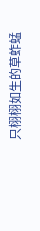只栩栩如生的草蚱蜢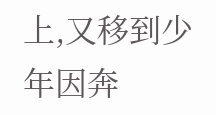上,又移到少年因奔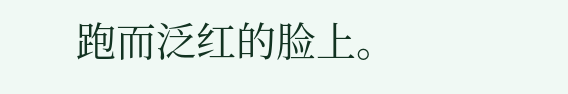跑而泛红的脸上。